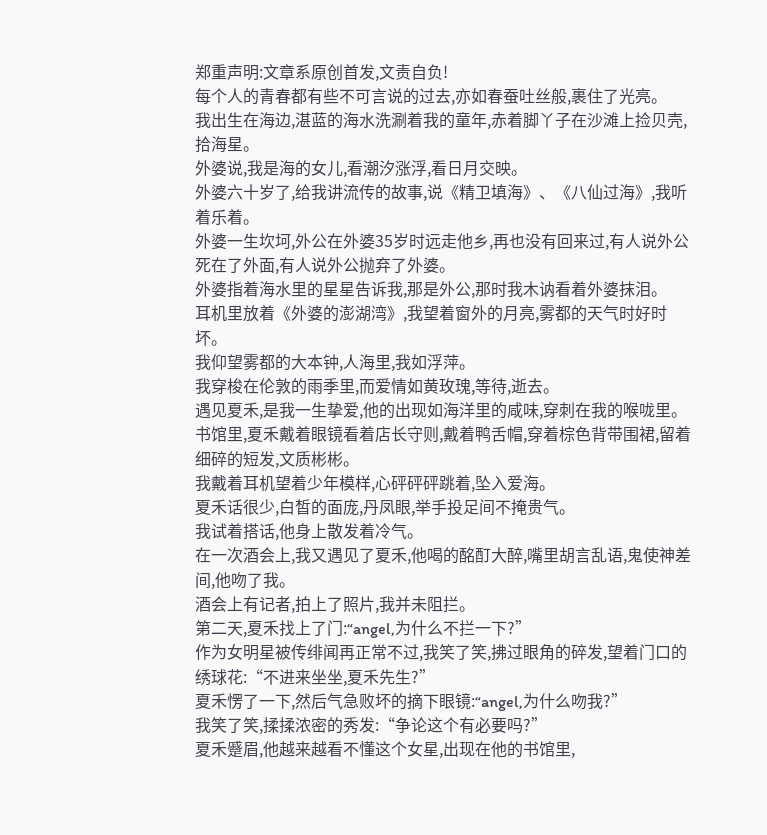郑重声明:文章系原创首发,文责自负!
每个人的青春都有些不可言说的过去,亦如春蚕吐丝般,裹住了光亮。
我出生在海边,湛蓝的海水洗涮着我的童年,赤着脚丫子在沙滩上捡贝壳,拾海星。
外婆说,我是海的女儿,看潮汐涨浮,看日月交映。
外婆六十岁了,给我讲流传的故事,说《精卫填海》、《八仙过海》,我听着乐着。
外婆一生坎坷,外公在外婆35岁时远走他乡,再也没有回来过,有人说外公死在了外面,有人说外公抛弃了外婆。
外婆指着海水里的星星告诉我,那是外公,那时我木讷看着外婆抹泪。
耳机里放着《外婆的澎湖湾》,我望着窗外的月亮,雾都的天气时好时坏。
我仰望雾都的大本钟,人海里,我如浮萍。
我穿梭在伦敦的雨季里,而爱情如黄玫瑰,等待,逝去。
遇见夏禾,是我一生挚爱,他的出现如海洋里的咸味,穿刺在我的喉咙里。
书馆里,夏禾戴着眼镜看着店长守则,戴着鸭舌帽,穿着棕色背带围裙,留着细碎的短发,文质彬彬。
我戴着耳机望着少年模样,心砰砰砰跳着,坠入爱海。
夏禾话很少,白皙的面庞,丹凤眼,举手投足间不掩贵气。
我试着搭话,他身上散发着冷气。
在一次酒会上,我又遇见了夏禾,他喝的酩酊大醉,嘴里胡言乱语,鬼使神差间,他吻了我。
酒会上有记者,拍上了照片,我并未阻拦。
第二天,夏禾找上了门:“angel,为什么不拦一下?”
作为女明星被传绯闻再正常不过,我笑了笑,拂过眼角的碎发,望着门口的绣球花:“不进来坐坐,夏禾先生?”
夏禾愣了一下,然后气急败坏的摘下眼镜:“angel,为什么吻我?”
我笑了笑,揉揉浓密的秀发:“争论这个有必要吗?”
夏禾蹙眉,他越来越看不懂这个女星,出现在他的书馆里,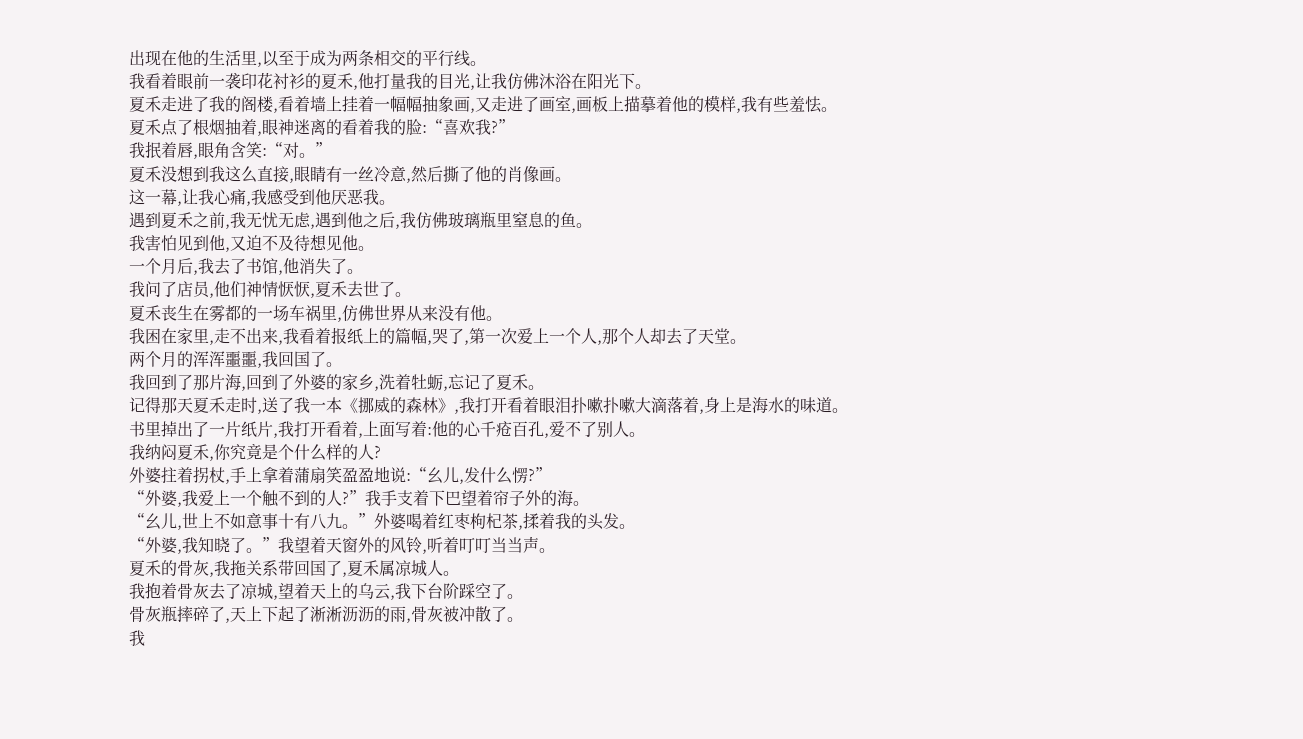出现在他的生活里,以至于成为两条相交的平行线。
我看着眼前一袭印花衬衫的夏禾,他打量我的目光,让我仿佛沐浴在阳光下。
夏禾走进了我的阁楼,看着墙上挂着一幅幅抽象画,又走进了画室,画板上描摹着他的模样,我有些羞怯。
夏禾点了根烟抽着,眼神迷离的看着我的脸:“喜欢我?”
我抿着唇,眼角含笑:“对。”
夏禾没想到我这么直接,眼睛有一丝冷意,然后撕了他的肖像画。
这一幕,让我心痛,我感受到他厌恶我。
遇到夏禾之前,我无忧无虑,遇到他之后,我仿佛玻璃瓶里窒息的鱼。
我害怕见到他,又迫不及待想见他。
一个月后,我去了书馆,他消失了。
我问了店员,他们神情恹恹,夏禾去世了。
夏禾丧生在雾都的一场车祸里,仿佛世界从来没有他。
我困在家里,走不出来,我看着报纸上的篇幅,哭了,第一次爱上一个人,那个人却去了天堂。
两个月的浑浑噩噩,我回国了。
我回到了那片海,回到了外婆的家乡,洗着牡蛎,忘记了夏禾。
记得那天夏禾走时,送了我一本《挪威的森林》,我打开看着眼泪扑嗽扑嗽大滴落着,身上是海水的味道。
书里掉出了一片纸片,我打开看着,上面写着:他的心千疮百孔,爱不了别人。
我纳闷夏禾,你究竟是个什么样的人?
外婆拄着拐杖,手上拿着蒲扇笑盈盈地说:“幺儿,发什么愣?”
“外婆,我爱上一个触不到的人?”我手支着下巴望着帘子外的海。
“幺儿,世上不如意事十有八九。”外婆喝着红枣枸杞茶,揉着我的头发。
“外婆,我知晓了。”我望着天窗外的风铃,听着叮叮当当声。
夏禾的骨灰,我拖关系带回国了,夏禾属凉城人。
我抱着骨灰去了凉城,望着天上的乌云,我下台阶踩空了。
骨灰瓶摔碎了,天上下起了淅淅沥沥的雨,骨灰被冲散了。
我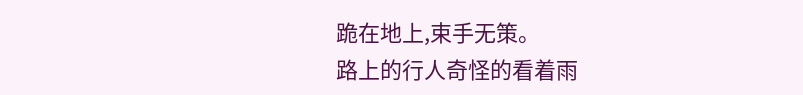跪在地上,束手无策。
路上的行人奇怪的看着雨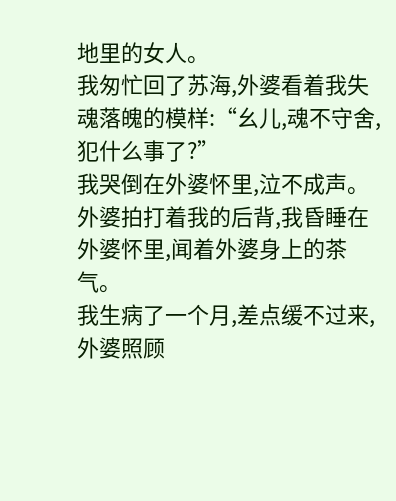地里的女人。
我匆忙回了苏海,外婆看着我失魂落魄的模样:“幺儿,魂不守舍,犯什么事了?”
我哭倒在外婆怀里,泣不成声。
外婆拍打着我的后背,我昏睡在外婆怀里,闻着外婆身上的茶气。
我生病了一个月,差点缓不过来,外婆照顾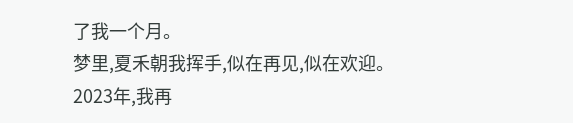了我一个月。
梦里,夏禾朝我挥手,似在再见,似在欢迎。
2023年,我再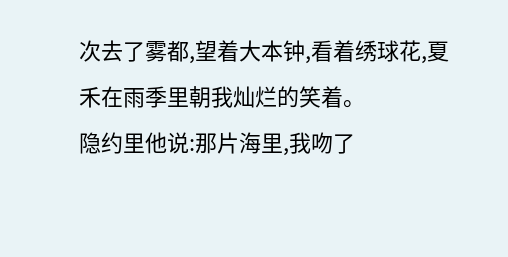次去了雾都,望着大本钟,看着绣球花,夏禾在雨季里朝我灿烂的笑着。
隐约里他说:那片海里,我吻了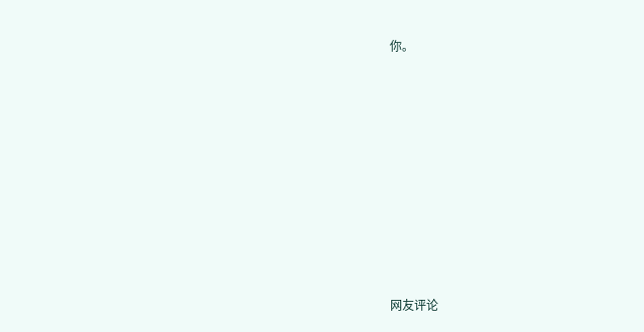你。










网友评论